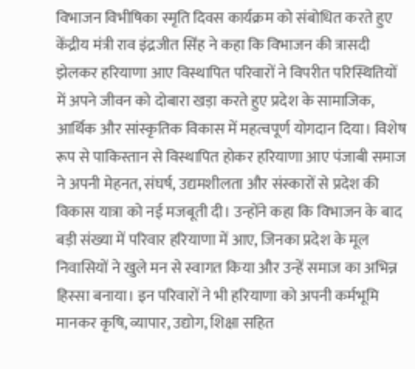विभाजन विभीषिका स्मृति दिवस कार्यक्रम को संबोधित करते हुए केंद्रीय मंत्री राव इंद्रजीत सिंह ने कहा कि विभाजन की त्रासदी झेलकर हरियाणा आए विस्थापित परिवारों ने विपरीत परिस्थितियों में अपने जीवन को दोबारा खड़ा करते हुए प्रदेश के सामाजिक, आर्थिक और सांस्कृतिक विकास में महत्वपूर्ण योगदान दिया। विशेष रूप से पाकिस्तान से विस्थापित होकर हरियाणा आए पंजाबी समाज ने अपनी मेहनत, संघर्ष, उद्यमशीलता और संस्कारों से प्रदेश की विकास यात्रा को नई मजबूती दी। उन्होंने कहा कि विभाजन के बाद बड़ी संख्या में परिवार हरियाणा में आए, जिनका प्रदेश के मूल निवासियों ने खुले मन से स्वागत किया और उन्हें समाज का अभिन्न हिस्सा बनाया। इन परिवारों ने भी हरियाणा को अपनी कर्मभूमि मानकर कृषि, व्यापार, उद्योग, शिक्षा सहित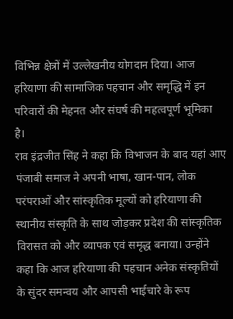विभिन्न क्षेत्रों में उल्लेखनीय योगदान दिया। आज हरियाणा की सामाजिक पहचान और समृद्धि में इन परिवारों की मेहनत और संघर्ष की महत्वपूर्ण भूमिका है।
राव इंद्रजीत सिंह ने कहा कि विभाजन के बाद यहां आए पंजाबी समाज ने अपनी भाषा, खान-पान, लोक परंपराओं और सांस्कृतिक मूल्यों को हरियाणा की स्थानीय संस्कृति के साथ जोड़कर प्रदेश की सांस्कृतिक विरासत को और व्यापक एवं समृद्ध बनाया। उन्होंने कहा कि आज हरियाणा की पहचान अनेक संस्कृतियों के सुंदर समन्वय और आपसी भाईचारे के रूप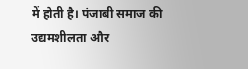में होती है। पंजाबी समाज की उद्यमशीलता और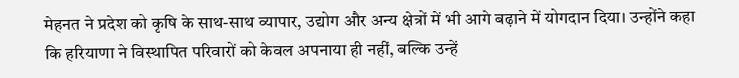मेहनत ने प्रदेश को कृषि के साथ-साथ व्यापार, उद्योग और अन्य क्षेत्रों में भी आगे बढ़ाने में योगदान दिया। उन्होंने कहा कि हरियाणा ने विस्थापित परिवारों को केवल अपनाया ही नहीं, बल्कि उन्हें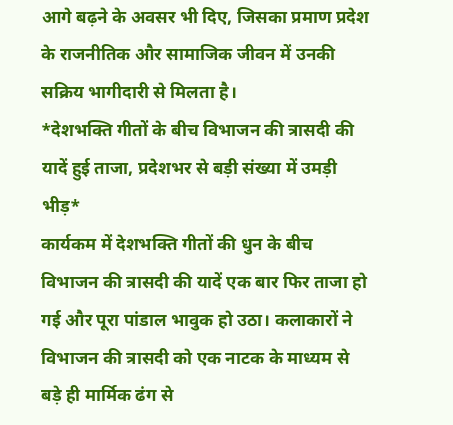आगे बढ़ने के अवसर भी दिए, जिसका प्रमाण प्रदेश के राजनीतिक और सामाजिक जीवन में उनकी सक्रिय भागीदारी से मिलता है।
*देशभक्ति गीतों के बीच विभाजन की त्रासदी की यादें हुई ताजा, प्रदेशभर से बड़ी संख्या में उमड़ी भीड़*
कार्यकम में देशभक्ति गीतों की धुन के बीच विभाजन की त्रासदी की यादें एक बार फिर ताजा हो गई और पूरा पांडाल भावुक हो उठा। कलाकारों ने विभाजन की त्रासदी को एक नाटक के माध्यम से बड़े ही मार्मिक ढंग से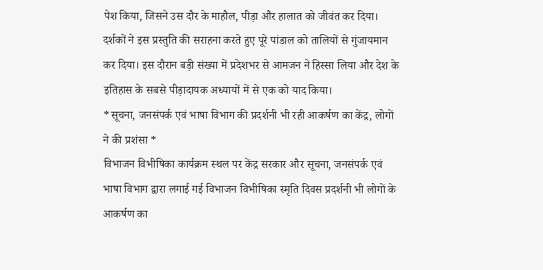पेश किया, जिसने उस दौर के माहौल, पीड़ा और हालात को जीवंत कर दिया। दर्शकों ने इस प्रस्तुति की सराहना करते हुए पूरे पांडाल को तालियों से गुंजायमान कर दिया। इस दौरान बड़ी संख्या में प्रदेशभर से आमजन ने हिस्सा लिया और देश के इतिहास के सबसे पीड़ादायक अध्यायों में से एक को याद किया।
*सूचना, जनसंपर्क एवं भाषा विभाग की प्रदर्शनी भी रही आकर्षण का केंद्र, लोगों ने की प्रशंसा *
विभाजन विभीषिका कार्यक्रम स्थल पर केंद्र सरकार और सूचना, जनसंपर्क एवं भाषा विभाग द्वारा लगाई गई विभाजन विभीषिका स्मृति दिवस प्रदर्शनी भी लोगों के आकर्षण का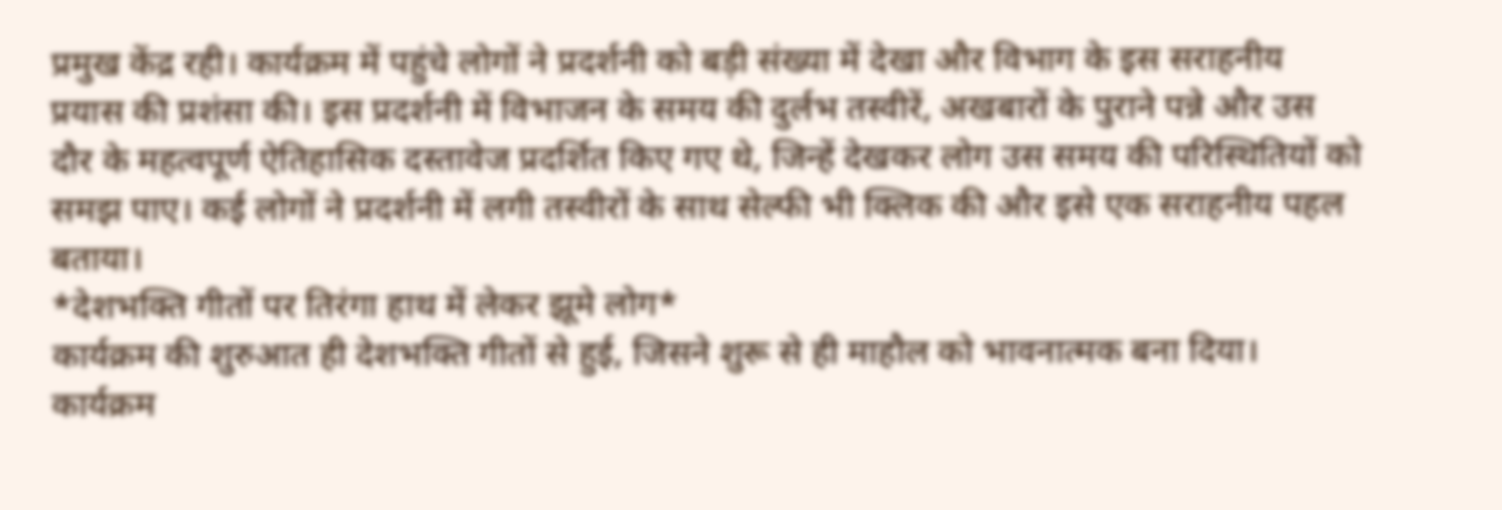प्रमुख केंद्र रही। कार्यक्रम में पहुंचे लोगों ने प्रदर्शनी को बड़ी संख्या में देखा और विभाग के इस सराहनीय प्रयास की प्रशंसा की। इस प्रदर्शनी में विभाजन के समय की दुर्लभ तस्वीरें, अखबारों के पुराने पन्ने और उस दौर के महत्वपूर्ण ऐतिहासिक दस्तावेज प्रदर्शित किए गए थे, जिन्हें देखकर लोग उस समय की परिस्थितियों को समझ पाए। कई लोगों ने प्रदर्शनी में लगी तस्वीरों के साथ सेल्फी भी क्लिक की और इसे एक सराहनीय पहल बताया।
*देशभक्ति गीतों पर तिरंगा हाथ में लेकर झूमे लोग*
कार्यक्रम की शुरुआत ही देशभक्ति गीतों से हुई, जिसने शुरू से ही माहौल को भावनात्मक बना दिया। कार्यक्रम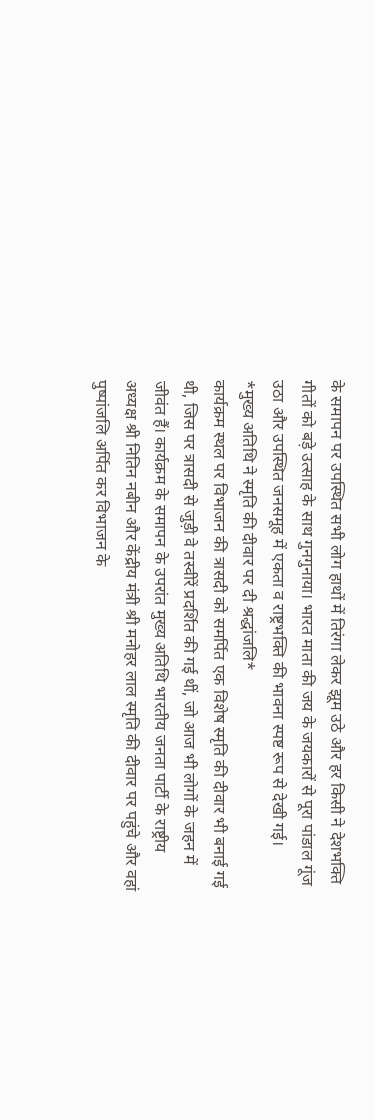के समापन पर उपस्थित सभी लोग हाथों में तिरंगा लेकर झूम उठे और हर किसी ने देशभक्ति गीतों को बड़े उत्साह के साथ गुनगुनाया। भारत माता की जय के जयकारों से पूरा पांडाल गूंज उठा और उपस्थित जनसमूह में एकता व राष्ट्रभक्ति की भावना स्पष्ट रूप से देखी गई।
*मुख्य अतिथि ने स्मृति की दीवार पर दी श्रद्धांजलि*
कार्यक्रम स्थल पर विभाजन की त्रासदी को समर्पित एक विशेष स्मृति की दीवार भी बनाई गई थी, जिस पर त्रासदी से जुड़ी वे तस्वीरें प्रदर्शित की गई थीं, जो आज भी लोगों के जहन में जीवंत हैं। कार्यक्रम के समापन के उपरांत मुख्य अतिथि भारतीय जनता पार्टी के राष्ट्रीय अध्यक्ष श्री नितिन नबीन और केंद्रीय मंत्री श्री मनोहर लाल स्मृति की दीवार पर पहुंचे और वहां पुष्पांजलि अर्पित कर विभाजन के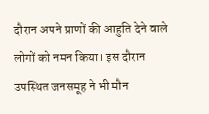दौरान अपने प्राणों की आहुति देने वाले लोगों को नमन किया। इस दौरान उपस्थित जनसमूह ने भी मौन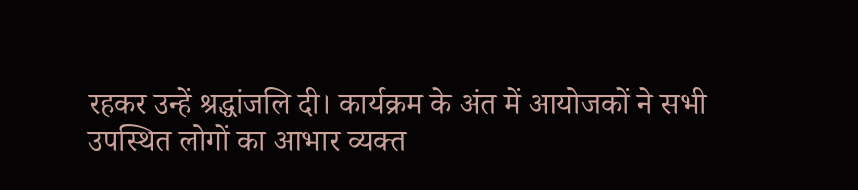रहकर उन्हें श्रद्धांजलि दी। कार्यक्रम के अंत में आयोजकों ने सभी उपस्थित लोगों का आभार व्यक्त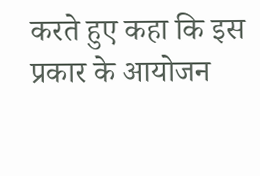करते हुए कहा कि इस प्रकार के आयोजन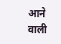आने वाली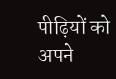पीढ़ियों को अपने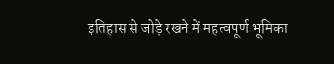इतिहास से जोड़े रखने में महत्वपूर्ण भूमिका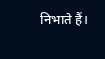निभाते हैं।